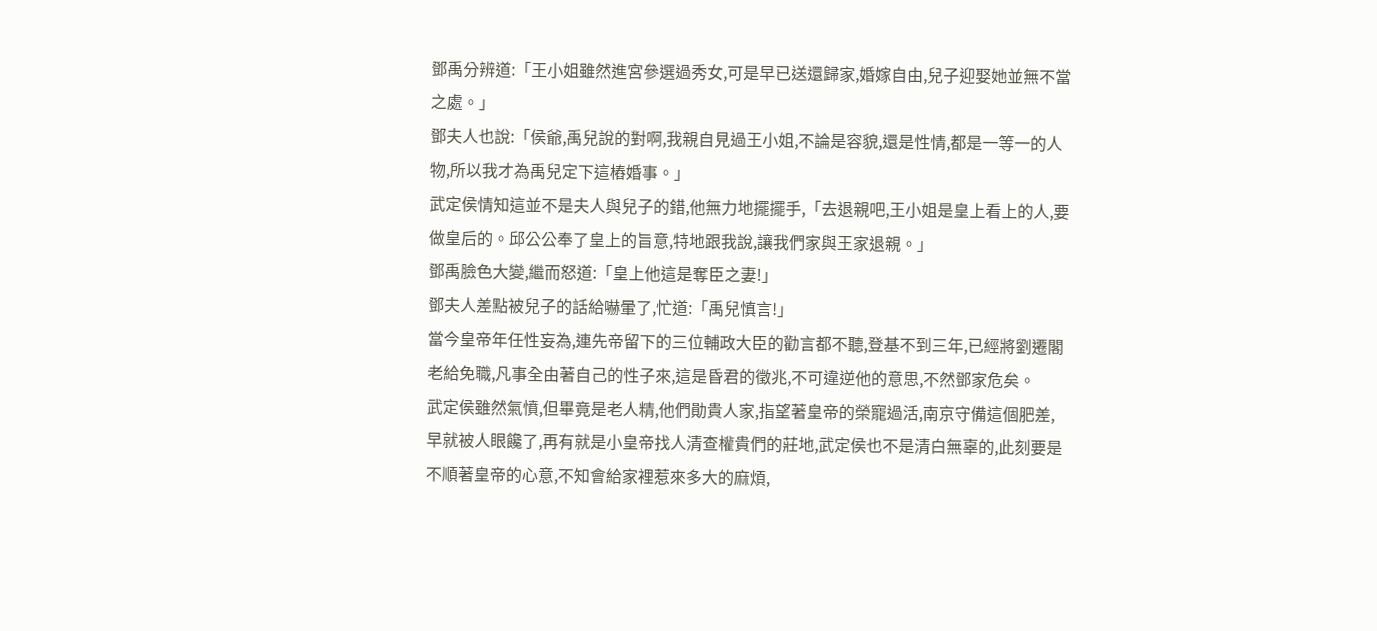鄧禹分辨道:「王小姐雖然進宮參選過秀女,可是早已送還歸家,婚嫁自由,兒子迎娶她並無不當之處。」
鄧夫人也說:「侯爺,禹兒說的對啊,我親自見過王小姐,不論是容貌,還是性情,都是一等一的人物,所以我才為禹兒定下這樁婚事。」
武定侯情知這並不是夫人與兒子的錯,他無力地擺擺手,「去退親吧,王小姐是皇上看上的人,要做皇后的。邱公公奉了皇上的旨意,特地跟我說,讓我們家與王家退親。」
鄧禹臉色大變,繼而怒道:「皇上他這是奪臣之妻!」
鄧夫人差點被兒子的話給嚇暈了,忙道:「禹兒慎言!」
當今皇帝年任性妄為,連先帝留下的三位輔政大臣的勸言都不聽,登基不到三年,已經將劉遷閣老給免職,凡事全由著自己的性子來,這是昏君的徵兆,不可違逆他的意思,不然鄧家危矣。
武定侯雖然氣憤,但畢竟是老人精,他們勛貴人家,指望著皇帝的榮寵過活,南京守備這個肥差,早就被人眼饞了,再有就是小皇帝找人清查權貴們的莊地,武定侯也不是清白無辜的,此刻要是不順著皇帝的心意,不知會給家裡惹來多大的麻煩,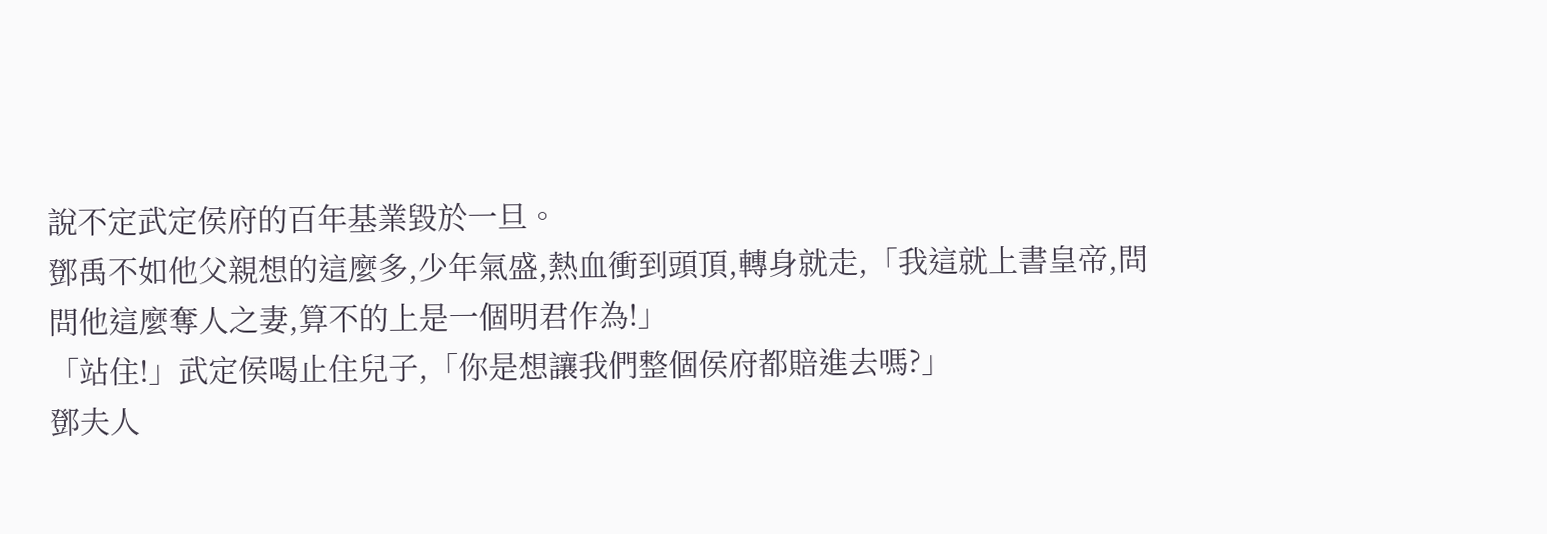說不定武定侯府的百年基業毀於一旦。
鄧禹不如他父親想的這麼多,少年氣盛,熱血衝到頭頂,轉身就走,「我這就上書皇帝,問問他這麼奪人之妻,算不的上是一個明君作為!」
「站住!」武定侯喝止住兒子,「你是想讓我們整個侯府都賠進去嗎?」
鄧夫人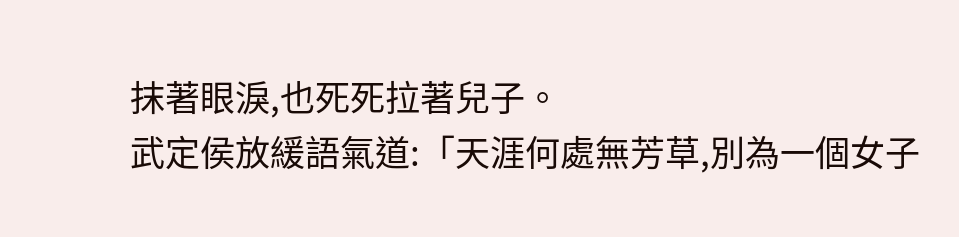抹著眼淚,也死死拉著兒子。
武定侯放緩語氣道:「天涯何處無芳草,別為一個女子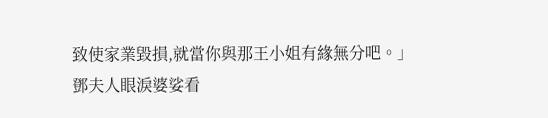致使家業毀損,就當你與那王小姐有緣無分吧。」
鄧夫人眼淚婆娑看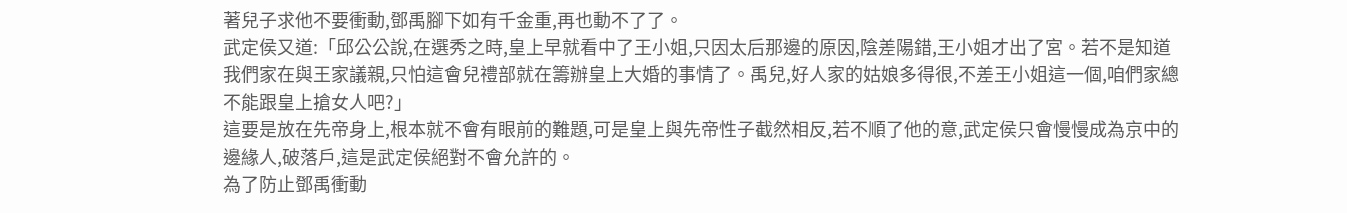著兒子求他不要衝動,鄧禹腳下如有千金重,再也動不了了。
武定侯又道:「邱公公說,在選秀之時,皇上早就看中了王小姐,只因太后那邊的原因,陰差陽錯,王小姐才出了宮。若不是知道我們家在與王家議親,只怕這會兒禮部就在籌辦皇上大婚的事情了。禹兒,好人家的姑娘多得很,不差王小姐這一個,咱們家總不能跟皇上搶女人吧?」
這要是放在先帝身上,根本就不會有眼前的難題,可是皇上與先帝性子截然相反,若不順了他的意,武定侯只會慢慢成為京中的邊緣人,破落戶,這是武定侯絕對不會允許的。
為了防止鄧禹衝動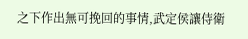之下作出無可挽回的事情,武定侯讓侍衛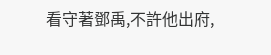看守著鄧禹,不許他出府,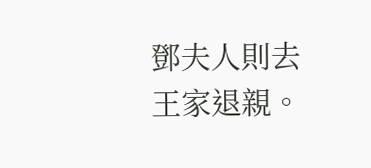鄧夫人則去王家退親。